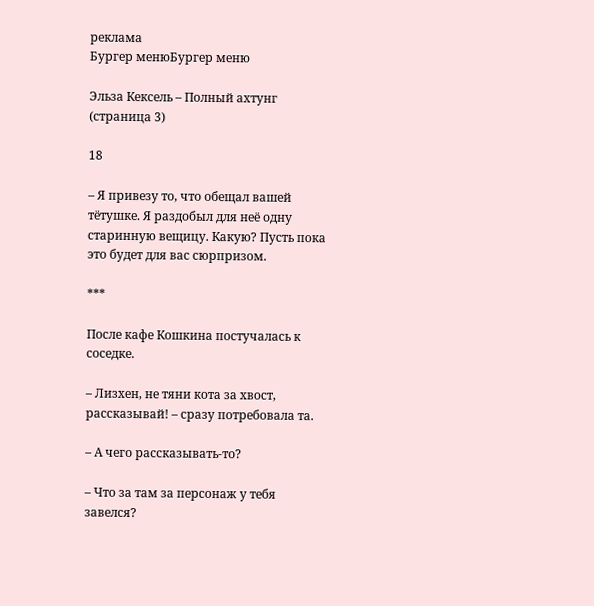реклама
Бургер менюБургер меню

Эльза Кексель – Полный ахтунг (страница 3)

18

– Я привезу то, что обещал вашей тётушке. Я раздобыл для неё одну старинную вещицу. Какую? Пусть пока это будет для вас сюрпризом.

***

После кафе Кошкина постучалась к соседке.

– Лизхен, не тяни кота за хвост, рассказывай! – сразу потребовала та.

– А чего рассказывать-то?

– Что за там за персонаж у тебя завелся?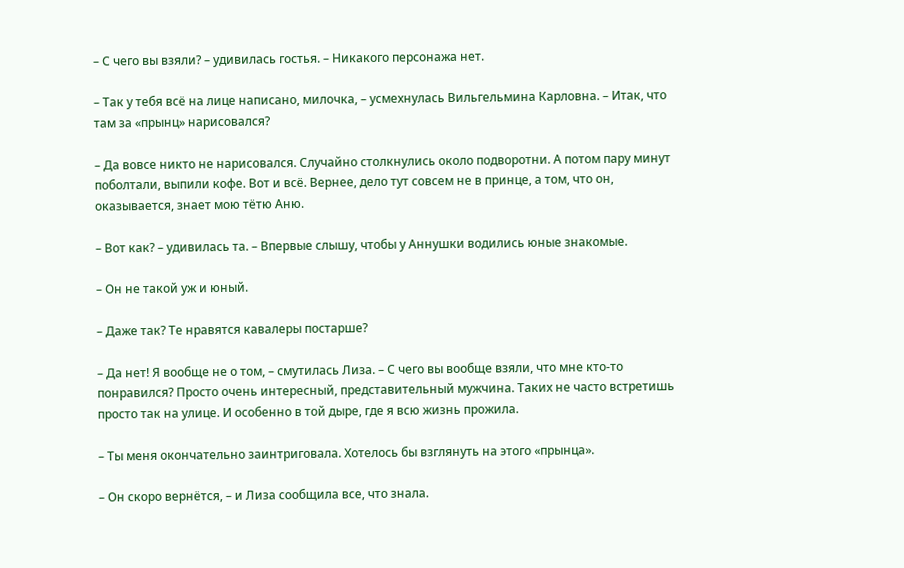– С чего вы взяли? – удивилась гостья. – Никакого персонажа нет.

– Так у тебя всё на лице написано, милочка, – усмехнулась Вильгельмина Карловна. – Итак, что там за «прынц» нарисовался?

– Да вовсе никто не нарисовался. Случайно столкнулись около подворотни. А потом пару минут поболтали, выпили кофе. Вот и всё. Вернее, дело тут совсем не в принце, а том, что он, оказывается, знает мою тётю Аню.

– Вот как? – удивилась та. – Впервые слышу, чтобы у Аннушки водились юные знакомые.

– Он не такой уж и юный.

– Даже так? Те нравятся кавалеры постарше?

– Да нет! Я вообще не о том, – смутилась Лиза. – С чего вы вообще взяли, что мне кто-то понравился? Просто очень интересный, представительный мужчина. Таких не часто встретишь просто так на улице. И особенно в той дыре, где я всю жизнь прожила.

– Ты меня окончательно заинтриговала. Хотелось бы взглянуть на этого «прынца».

– Он скоро вернётся, – и Лиза сообщила все, что знала.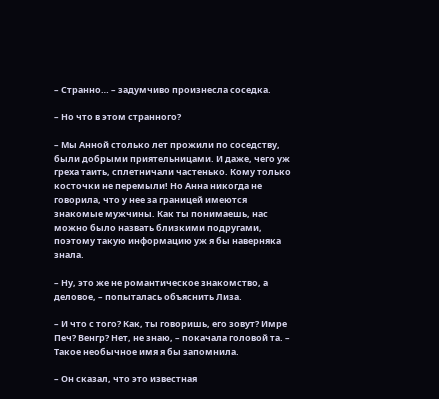– Странно… – задумчиво произнесла соседка.

– Но что в этом странного?

– Мы Анной столько лет прожили по соседству, были добрыми приятельницами. И даже, чего уж греха таить, сплетничали частенько. Кому только косточки не перемыли! Но Анна никогда не говорила, что у нее за границей имеются знакомые мужчины. Как ты понимаешь, нас можно было назвать близкими подругами, поэтому такую информацию уж я бы наверняка знала.

– Ну, это же не романтическое знакомство, а деловое, – попыталась объяснить Лиза.

– И что с того? Как, ты говоришь, его зовут? Имре Печ? Венгр? Нет, не знаю, – покачала головой та. – Такое необычное имя я бы запомнила.

– Он сказал, что это известная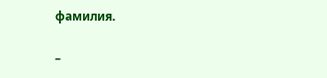фамилия.

–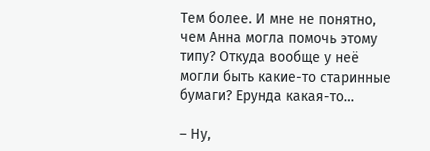Тем более. И мне не понятно, чем Анна могла помочь этому типу? Откуда вообще у неё могли быть какие-то старинные бумаги? Ерунда какая-то…

– Ну,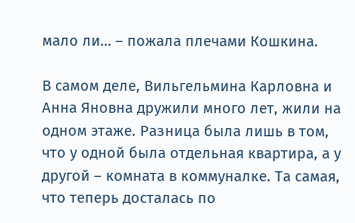мало ли… – пожала плечами Кошкина.

В самом деле, Вильгельмина Карловна и Анна Яновна дружили много лет, жили на одном этаже. Разница была лишь в том, что у одной была отдельная квартира, а у другой – комната в коммуналке. Та самая, что теперь досталась по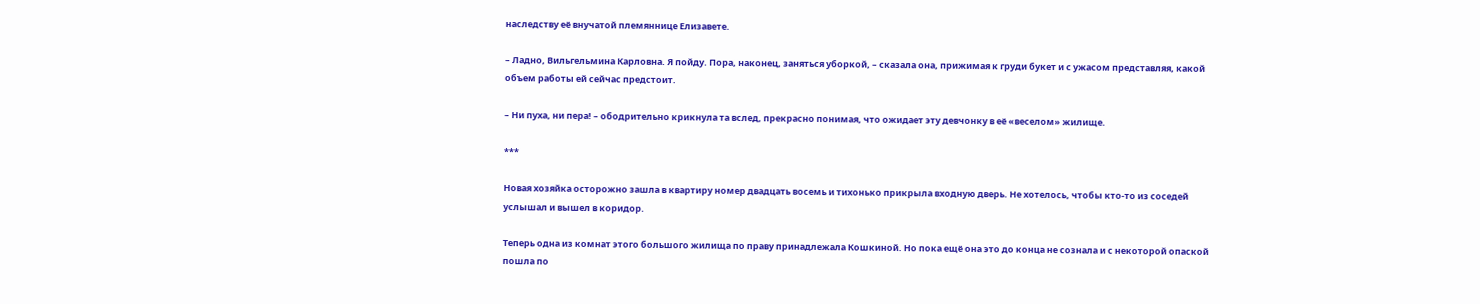наследству её внучатой племяннице Елизавете.

– Ладно, Вильгельмина Карловна. Я пойду. Пора, наконец, заняться уборкой, – сказала она, прижимая к груди букет и с ужасом представляя, какой объем работы ей сейчас предстоит.

– Ни пуха, ни пера! – ободрительно крикнула та вслед, прекрасно понимая, что ожидает эту девчонку в её «веселом» жилище.

***

Новая хозяйка осторожно зашла в квартиру номер двадцать восемь и тихонько прикрыла входную дверь. Не хотелось, чтобы кто-то из соседей услышал и вышел в коридор.

Теперь одна из комнат этого большого жилища по праву принадлежала Кошкиной. Но пока ещё она это до конца не сознала и с некоторой опаской пошла по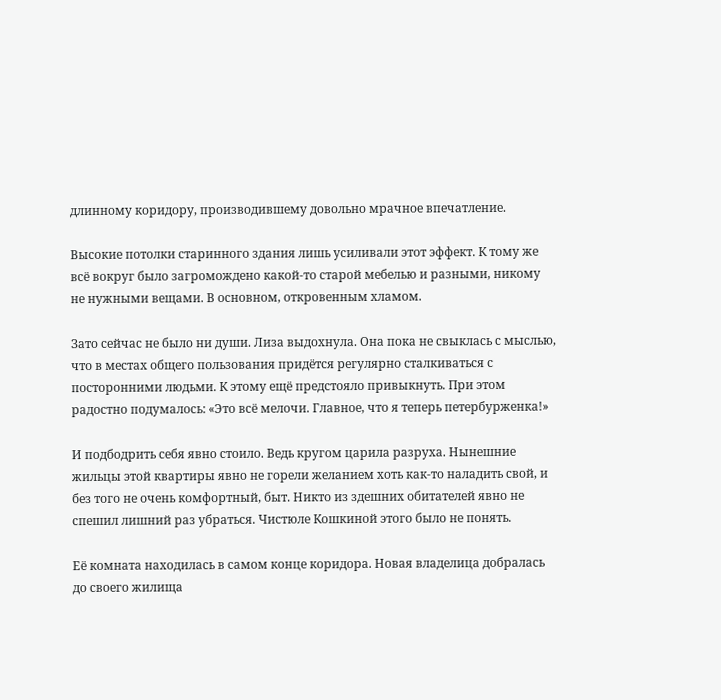длинному коридору, производившему довольно мрачное впечатление.

Высокие потолки старинного здания лишь усиливали этот эффект. К тому же всё вокруг было загромождено какой-то старой мебелью и разными, никому не нужными вещами. В основном, откровенным хламом.

Зато сейчас не было ни души. Лиза выдохнула. Она пока не свыклась с мыслью, что в местах общего пользования придётся регулярно сталкиваться с посторонними людьми. К этому ещё предстояло привыкнуть. При этом радостно подумалось: «Это всё мелочи. Главное, что я теперь петербурженка!»

И подбодрить себя явно стоило. Ведь кругом царила разруха. Нынешние жильцы этой квартиры явно не горели желанием хоть как-то наладить свой, и без того не очень комфортный, быт. Никто из здешних обитателей явно не спешил лишний раз убраться. Чистюле Кошкиной этого было не понять.

Её комната находилась в самом конце коридора. Новая владелица добралась до своего жилища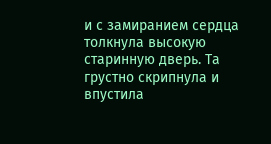и с замиранием сердца толкнула высокую старинную дверь. Та грустно скрипнула и впустила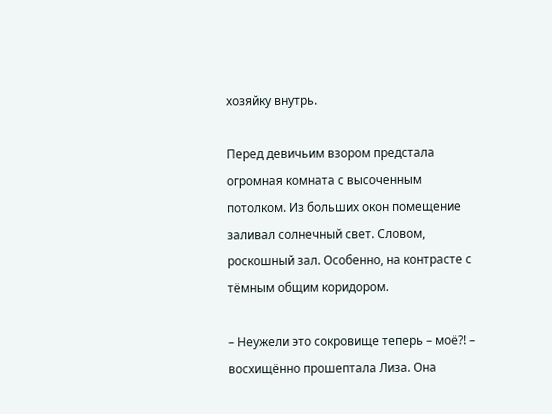хозяйку внутрь.

Перед девичьим взором предстала огромная комната с высоченным потолком. Из больших окон помещение заливал солнечный свет. Словом, роскошный зал. Особенно, на контрасте с тёмным общим коридором.

– Неужели это сокровище теперь – моё?! – восхищённо прошептала Лиза. Она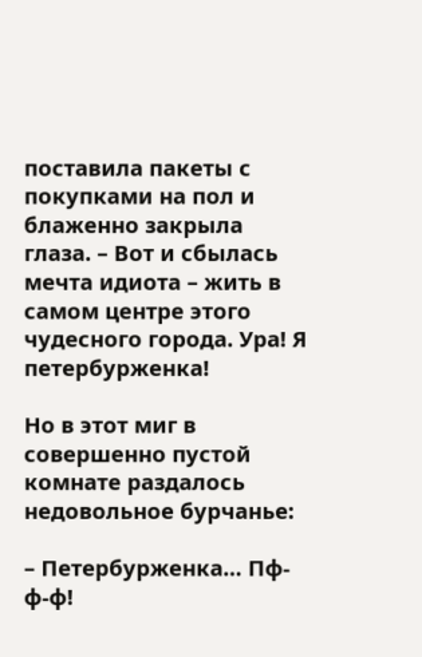поставила пакеты с покупками на пол и блаженно закрыла глаза. – Вот и сбылась мечта идиота – жить в самом центре этого чудесного города. Ура! Я петербурженка!

Но в этот миг в совершенно пустой комнате раздалось недовольное бурчанье:

– Петербурженка… Пф-ф-ф!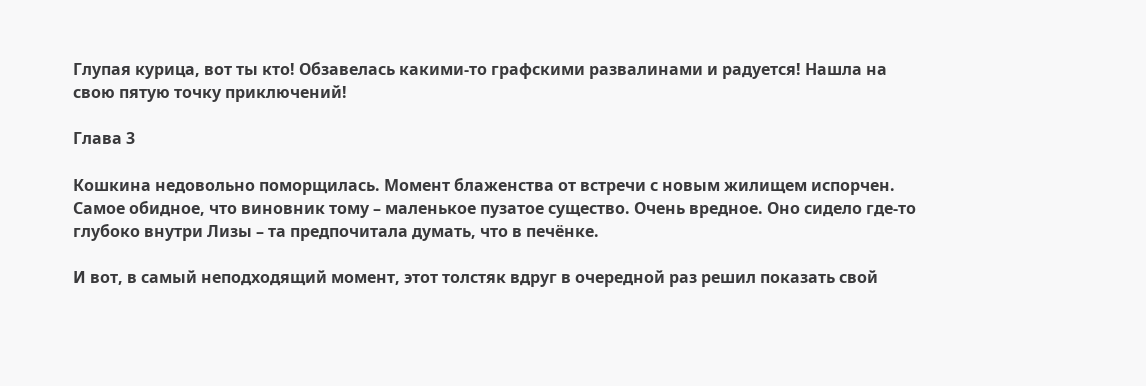Глупая курица, вот ты кто! Обзавелась какими-то графскими развалинами и радуется! Нашла на свою пятую точку приключений!

Глава 3

Кошкина недовольно поморщилась. Момент блаженства от встречи с новым жилищем испорчен. Самое обидное, что виновник тому – маленькое пузатое существо. Очень вредное. Оно сидело где-то глубоко внутри Лизы – та предпочитала думать, что в печёнке.

И вот, в самый неподходящий момент, этот толстяк вдруг в очередной раз решил показать свой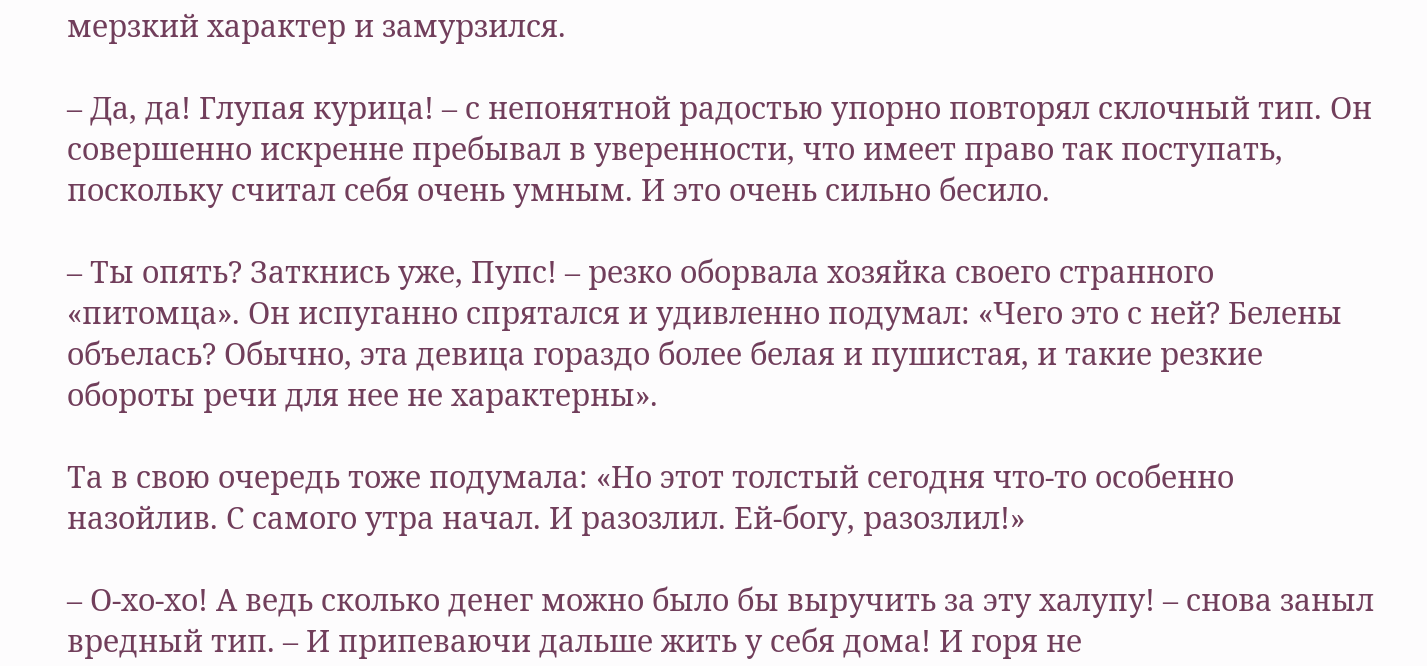мерзкий характер и замурзился.

– Да, да! Глупая курица! – с непонятной радостью упорно повторял склочный тип. Он совершенно искренне пребывал в уверенности, что имеет право так поступать, поскольку считал себя очень умным. И это очень сильно бесило.

– Ты опять? Заткнись уже, Пупс! – резко оборвала хозяйка своего странного «питомца». Он испуганно спрятался и удивленно подумал: «Чего это с ней? Белены объелась? Обычно, эта девица гораздо более белая и пушистая, и такие резкие обороты речи для нее не характерны».

Та в свою очередь тоже подумала: «Но этот толстый сегодня что-то особенно назойлив. С самого утра начал. И разозлил. Ей-богу, разозлил!»

– О-хо-хо! А ведь сколько денег можно было бы выручить за эту халупу! – снова заныл вредный тип. – И припеваючи дальше жить у себя дома! И горя не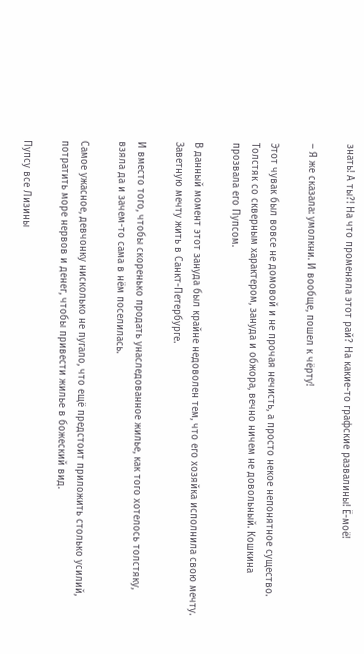знать! А ты?! На что променяла этот рай? На какие-то графские развалины! Ё-моё!

– Я же сказала: умолкни. И вообще, пошел к чёрту!

Этот чувак был вовсе не домовой и не прочая нечисть, а просто некое непонятное существо. Толстяк со скверным характером, зануда и обжора, вечно ничем не довольный. Кошкина прозвала его Пупсом.

В данный момент этот зануда был крайне недоволен тем, что его хозяйка исполнила свою мечту. Заветную мечту жить в Санкт-Петербурге.

И вместо того, чтобы скоренько продать унаследованное жилье, как того хотелось толстяку, взяла да и зачем-то сама в нём поселилась.

Самое ужасное, девчонку нисколько не пугало, что ещё предстоит приложить столько усилий, потратить море нервов и денег, чтобы привести жилье в божеский вид.

Пупсу все Лизины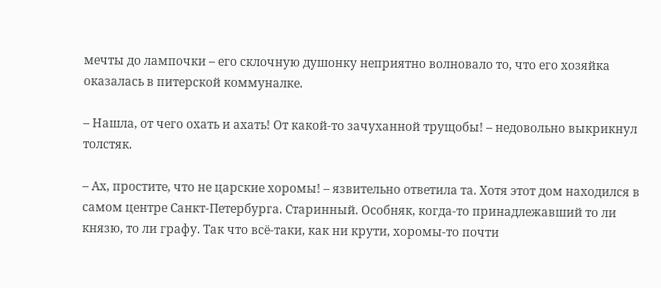мечты до лампочки – его склочную душонку неприятно волновало то, что его хозяйка оказалась в питерской коммуналке.

– Нашла, от чего охать и ахать! От какой-то зачуханной трущобы! – недовольно выкрикнул толстяк.

– Ах, простите, что не царские хоромы! – язвительно ответила та. Хотя этот дом находился в самом центре Санкт-Петербурга. Старинный. Особняк, когда-то принадлежавший то ли князю, то ли графу. Так что всё-таки, как ни крути, хоромы-то почти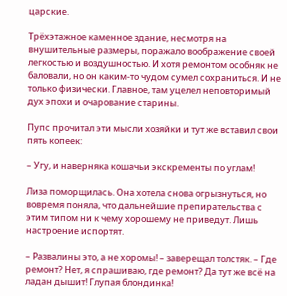царские.

Трёхэтажное каменное здание, несмотря на внушительные размеры, поражало воображение своей легкостью и воздушностью. И хотя ремонтом особняк не баловали, но он каким-то чудом сумел сохраниться. И не только физически. Главное, там уцелел неповторимый дух эпохи и очарование старины.

Пупс прочитал эти мысли хозяйки и тут же вставил свои пять копеек:

– Угу, и наверняка кошачьи экскременты по углам!

Лиза поморщилась. Она хотела снова огрызнуться, но вовремя поняла, что дальнейшие препирательства с этим типом ни к чему хорошему не приведут. Лишь настроение испортят.

– Развалины это, а не хоромы! – заверещал толстяк. – Где ремонт? Нет, я спрашиваю, где ремонт? Да тут же всё на ладан дышит! Глупая блондинка!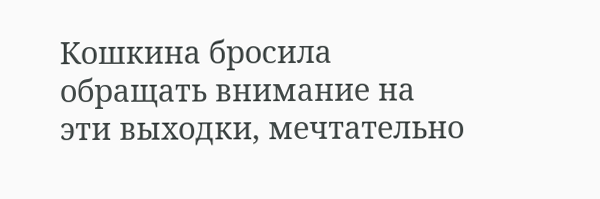Кошкина бросила обращать внимание на эти выходки, мечтательно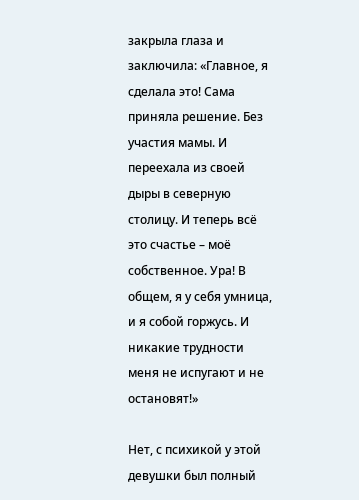закрыла глаза и заключила: «Главное, я сделала это! Сама приняла решение. Без участия мамы. И переехала из своей дыры в северную столицу. И теперь всё это счастье – моё собственное. Ура! В общем, я у себя умница, и я собой горжусь. И никакие трудности меня не испугают и не остановят!»

Нет, с психикой у этой девушки был полный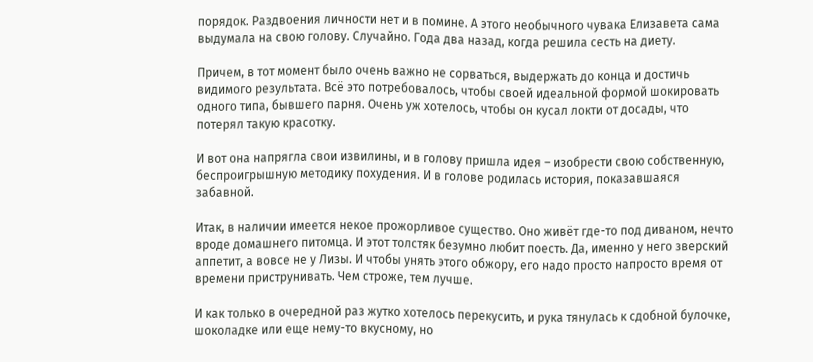порядок. Раздвоения личности нет и в помине. А этого необычного чувака Елизавета сама выдумала на свою голову. Случайно. Года два назад, когда решила сесть на диету.

Причем, в тот момент было очень важно не сорваться, выдержать до конца и достичь видимого результата. Всё это потребовалось, чтобы своей идеальной формой шокировать одного типа, бывшего парня. Очень уж хотелось, чтобы он кусал локти от досады, что потерял такую красотку.

И вот она напрягла свои извилины, и в голову пришла идея – изобрести свою собственную, беспроигрышную методику похудения. И в голове родилась история, показавшаяся забавной.

Итак, в наличии имеется некое прожорливое существо. Оно живёт где-то под диваном, нечто вроде домашнего питомца. И этот толстяк безумно любит поесть. Да, именно у него зверский аппетит, а вовсе не у Лизы. И чтобы унять этого обжору, его надо просто напросто время от времени приструнивать. Чем строже, тем лучше.

И как только в очередной раз жутко хотелось перекусить, и рука тянулась к сдобной булочке, шоколадке или еще нему-то вкусному, но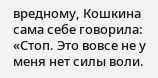вредному, Кошкина сама себе говорила: «Стоп. Это вовсе не у меня нет силы воли.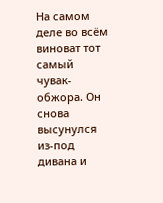На самом деле во всём виноват тот самый чувак-обжора. Он снова высунулся из-под дивана и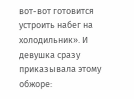вот-вот готовится устроить набег на холодильник». И девушка сразу приказывала этому обжоре: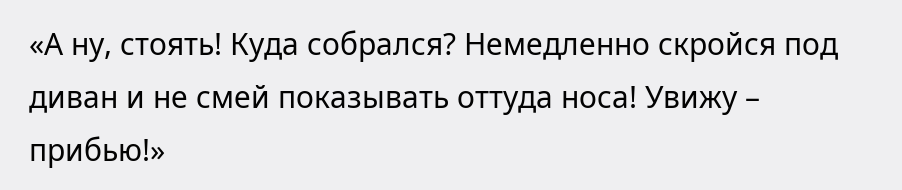«А ну, стоять! Куда собрался? Немедленно скройся под диван и не смей показывать оттуда носа! Увижу – прибью!»